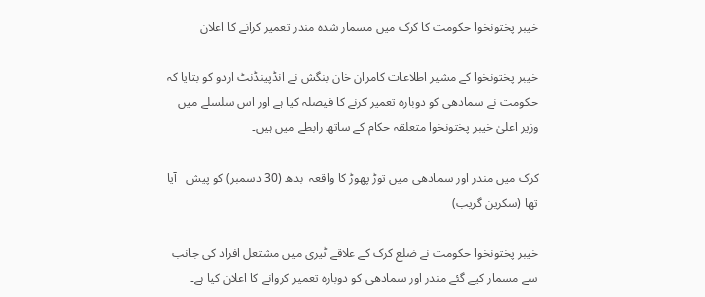خیبر پختونخوا حکومت کا کرک میں مسمار شدہ مندر تعمیر کرانے کا اعلان

خیبر پختونخوا کے مشیر اطلاعات کامران خان بنگش نے انڈپینڈنٹ اردو کو بتایا کہ حکومت نے سمادھی کو دوبارہ تعمیر کرنے کا فیصلہ کیا ہے اور اس سلسلے میں وزیر اعلیٰ خیبر پختونخوا متعلقہ حکام کے ساتھ رابطے میں ہیں۔

کرک میں مندر اور سمادھی میں توڑ پھوڑ کا واقعہ  بدھ (30 دسمبر) کو پیش   آیا تھا (سکرین گریب)

خیبر پختونخوا حکومت نے ضلع کرک کے علاقے ٹیری میں مشتعل افراد کی جانب سے مسمار کیے گئے مندر اور سمادھی کو دوبارہ تعمیر کروانے کا اعلان کیا ہے۔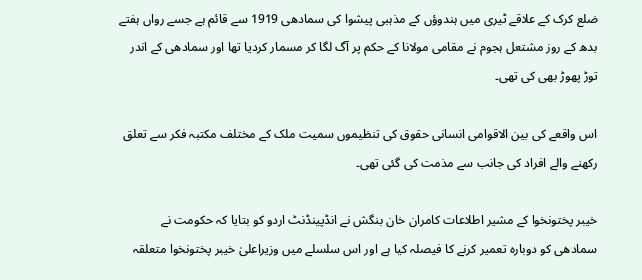ضلع کرک کے علاقے ٹیری میں ہندوؤں کے مذہبی پیشوا کی سمادھی 1919 سے قائم ہے جسے رواں ہفتے بدھ کے روز مشتعل ہجوم نے مقامی مولانا کے حکم پر آگ لگا کر مسمار کردیا تھا اور سمادھی کے اندر توڑ پھوڑ بھی کی تھی۔

اس واقعے کی بین الاقوامی انسانی حقوق کی تنظیموں سمیت ملک کے مختلف مکتبہ فکر سے تعلق رکھنے والے افراد کی جانب سے مذمت کی گئی تھی۔

خیبر پختونخوا کے مشیر اطلاعات کامران خان بنگش نے انڈپینڈنٹ اردو کو بتایا کہ حکومت نے سمادھی کو دوبارہ تعمیر کرنے کا فیصلہ کیا ہے اور اس سلسلے میں وزیراعلیٰ خیبر پختونخوا متعلقہ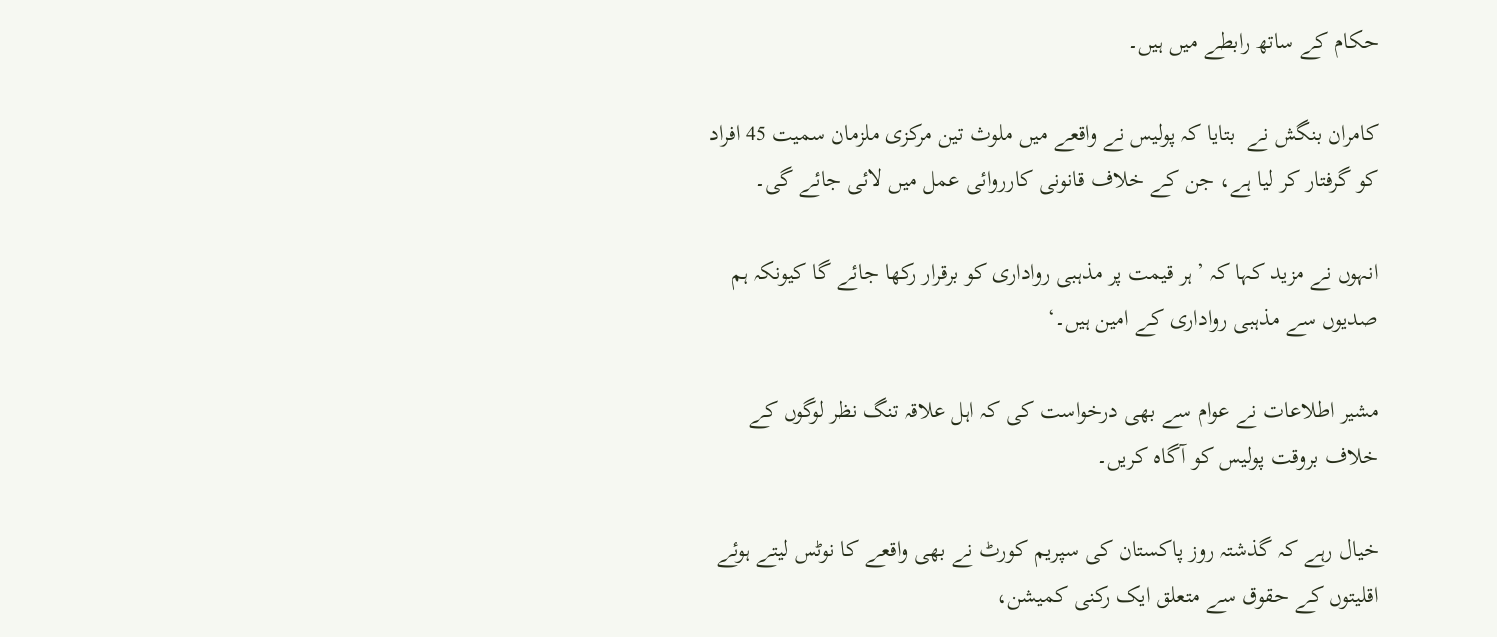حکام کے ساتھ رابطے میں ہیں۔

کامران بنگش نے  بتایا کہ پولیس نے واقعے میں ملوث تین مرکزی ملزمان سمیت 45 افراد کو گرفتار کر لیا ہے، جن کے خلاف قانونی کارروائی عمل میں لائی جائے گی۔

انہوں نے مزید کہا کہ ’ہر قیمت پر مذہبی رواداری کو برقرار رکھا جائے گا کیونکہ ہم صدیوں سے مذہبی رواداری کے امین ہیں۔‘

مشیر اطلاعات نے عوام سے بھی درخواست کی کہ اہل علاقہ تنگ نظر لوگوں کے خلاف بروقت پولیس کو آگاہ کریں۔

خیال رہے کہ گذشتہ روز پاکستان کی سپریم کورٹ نے بھی واقعے کا نوٹس لیتے ہوئے اقلیتوں کے حقوق سے متعلق ایک رکنی کمیشن،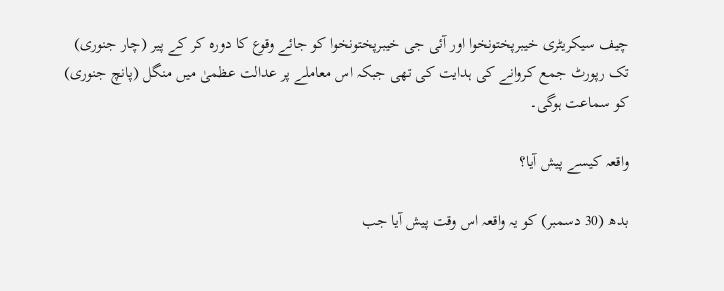چیف سیکریٹری خیبرپختونخوا اور آئی جی خیبرپختونخوا کو جائے وقوع کا دورہ کر کے پیر (چار جنوری) تک رپورٹ جمع کروانے کی ہدایت کی تھی جبکہ اس معاملے پر عدالت عظمیٰ میں منگل (پانچ جنوری) کو سماعت ہوگی۔

واقعہ کیسے پیش آیا؟

بدھ (30 دسمبر) کو یہ واقعہ اس وقت پیش آیا جب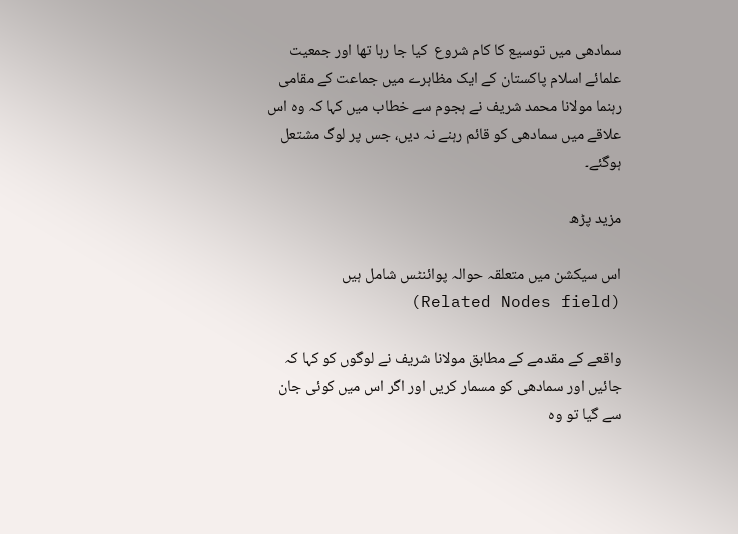سمادھی میں توسیع کا کام شروع  کیا جا رہا تھا اور جمعیت علمائے اسلام پاکستان کے ایک مظاہرے میں جماعت کے مقامی رہنما مولانا محمد شریف نے ہجوم سے خطاب میں کہا کہ وہ اس علاقے میں سمادھی کو قائم رہنے نہ دیں، جس پر لوگ مشتعل ہوگئے۔

مزید پڑھ

اس سیکشن میں متعلقہ حوالہ پوائنٹس شامل ہیں (Related Nodes field)

واقعے کے مقدمے کے مطابق مولانا شریف نے لوگوں کو کہا کہ جائیں اور سمادھی کو مسمار کریں اور اگر اس میں کوئی جان سے گیا تو وہ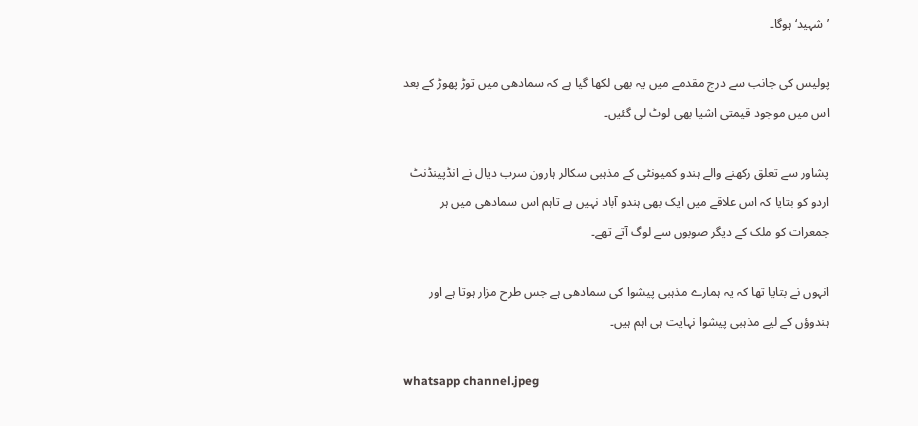’شہید‘ ہوگا۔

پولیس کی جانب سے درج مقدمے میں یہ بھی لکھا گیا ہے کہ سمادھی میں توڑ پھوڑ کے بعد اس میں موجود قیمتی اشیا بھی لوٹ لی گئیں۔

پشاور سے تعلق رکھنے والے ہندو کمیونٹی کے مذہبی سکالر ہارون سرب دیال نے انڈپینڈنٹ اردو کو بتایا کہ اس علاقے میں ایک بھی ہندو آباد نہیں ہے تاہم اس سمادھی میں ہر جمعرات کو ملک کے دیگر صوبوں سے لوگ آتے تھے۔

انہوں نے بتایا تھا کہ یہ ہمارے مذہبی پیشوا کی سمادھی ہے جس طرح مزار ہوتا ہے اور ہندوؤں کے لیے مذہبی پیشوا نہایت ہی اہم ہیں۔

whatsapp channel.jpeg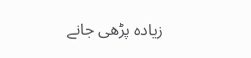زیادہ پڑھی جانے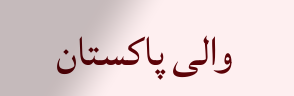والی پاکستان